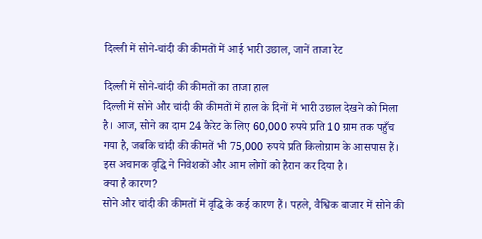दिल्ली में सोने-चांदी की कीमतों में आई भारी उछाल, जानें ताजा रेट

दिल्ली में सोने-चांदी की कीमतों का ताजा हाल
दिल्ली में सोने और चांदी की कीमतों में हाल के दिनों में भारी उछाल देखने को मिला है। आज, सोने का दाम 24 कैरेट के लिए 60,000 रुपये प्रति 10 ग्राम तक पहुँच गया है, जबकि चांदी की कीमतें भी 75,000 रुपये प्रति किलोग्राम के आसपास हैं। इस अचानक वृद्धि ने निवेशकों और आम लोगों को हैरान कर दिया है।
क्या है कारण?
सोने और चांदी की कीमतों में वृद्धि के कई कारण हैं। पहले, वैश्विक बाजार में सोने की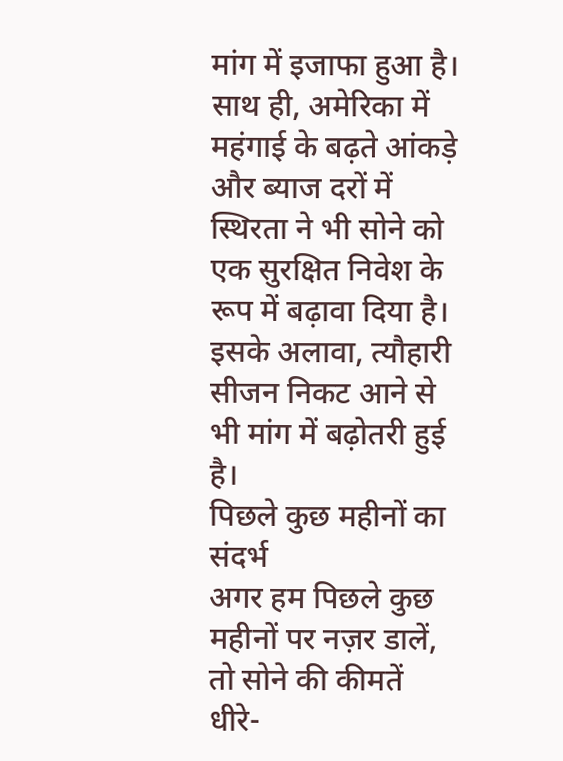मांग में इजाफा हुआ है। साथ ही, अमेरिका में महंगाई के बढ़ते आंकड़े और ब्याज दरों में स्थिरता ने भी सोने को एक सुरक्षित निवेश के रूप में बढ़ावा दिया है। इसके अलावा, त्यौहारी सीजन निकट आने से भी मांग में बढ़ोतरी हुई है।
पिछले कुछ महीनों का संदर्भ
अगर हम पिछले कुछ महीनों पर नज़र डालें, तो सोने की कीमतें धीरे-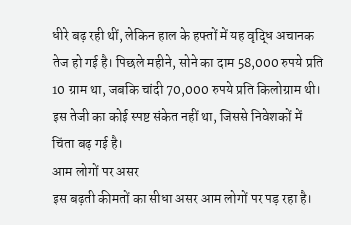धीरे बढ़ रही थीं, लेकिन हाल के हफ्तों में यह वृद्धि अचानक तेज हो गई है। पिछले महीने, सोने का दाम 58,000 रुपये प्रति 10 ग्राम था, जबकि चांदी 70,000 रुपये प्रति किलोग्राम थी। इस तेजी का कोई स्पष्ट संकेत नहीं था, जिससे निवेशकों में चिंता बढ़ गई है।
आम लोगों पर असर
इस बढ़ती कीमतों का सीधा असर आम लोगों पर पड़ रहा है।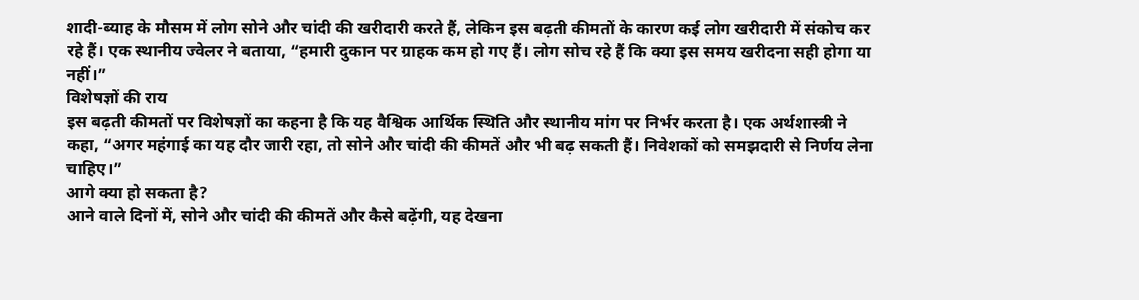शादी-ब्याह के मौसम में लोग सोने और चांदी की खरीदारी करते हैं, लेकिन इस बढ़ती कीमतों के कारण कई लोग खरीदारी में संकोच कर रहे हैं। एक स्थानीय ज्वेलर ने बताया, “हमारी दुकान पर ग्राहक कम हो गए हैं। लोग सोच रहे हैं कि क्या इस समय खरीदना सही होगा या नहीं।”
विशेषज्ञों की राय
इस बढ़ती कीमतों पर विशेषज्ञों का कहना है कि यह वैश्विक आर्थिक स्थिति और स्थानीय मांग पर निर्भर करता है। एक अर्थशास्त्री ने कहा, “अगर महंगाई का यह दौर जारी रहा, तो सोने और चांदी की कीमतें और भी बढ़ सकती हैं। निवेशकों को समझदारी से निर्णय लेना चाहिए।”
आगे क्या हो सकता है?
आने वाले दिनों में, सोने और चांदी की कीमतें और कैसे बढ़ेंगी, यह देखना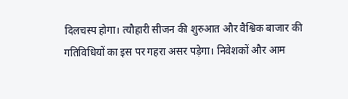दिलचस्प होगा। त्यौहारी सीजन की शुरुआत और वैश्विक बाजार की गतिविधियों का इस पर गहरा असर पड़ेगा। निवेशकों और आम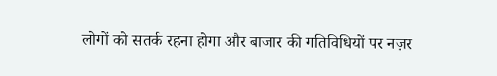लोगों को सतर्क रहना होगा और बाजार की गतिविधियों पर नज़र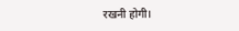रखनी होगी।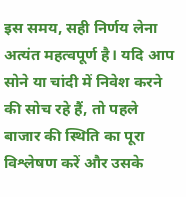इस समय, सही निर्णय लेना अत्यंत महत्वपूर्ण है। यदि आप सोने या चांदी में निवेश करने की सोच रहे हैं, तो पहले बाजार की स्थिति का पूरा विश्लेषण करें और उसके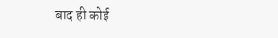बाद ही कोई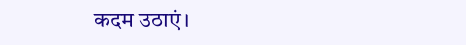कदम उठाएं।